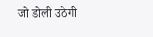जो डोली उठेगी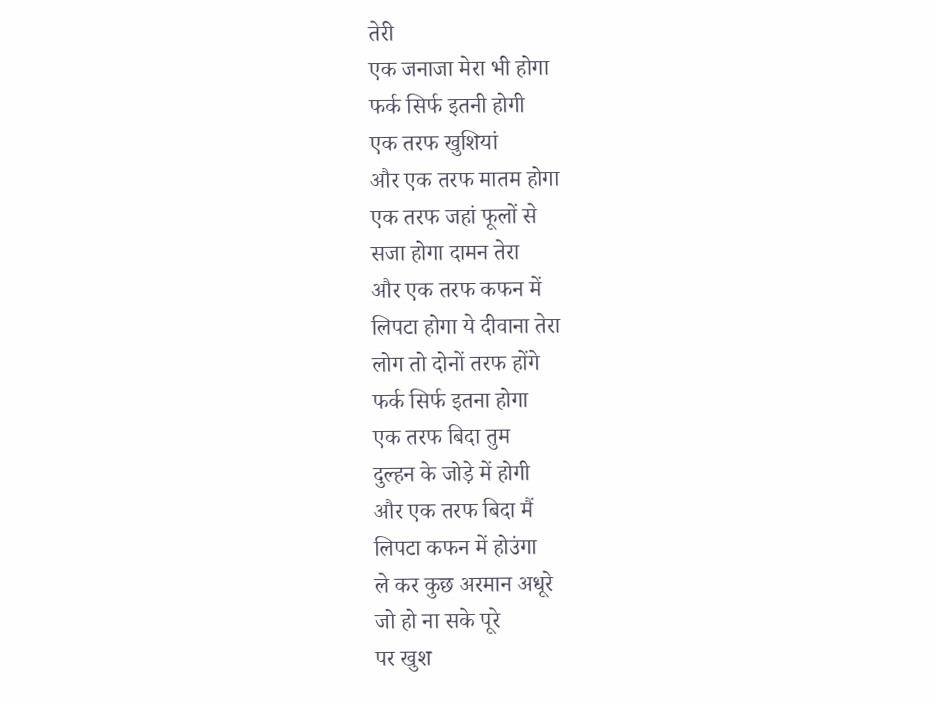तेरी
एक जनाजा मेरा भी होगा
फर्क सिर्फ इतनी होगी
एक तरफ खुशियां
और एक तरफ मातम होगा
एक तरफ जहां फूलों से
सजा होगा दामन तेरा
और एक तरफ कफन में
लिपटा होगा ये दीवाना तेरा
लोग तो दोनों तरफ होंगे
फर्क सिर्फ इतना होगा
एक तरफ बिदा तुम
दुल्हन के जोड़े में होगी
और एक तरफ बिदा मैं
लिपटा कफन में होउंगा
ले कर कुछ अरमान अधूरे
जो हो ना सके पूरे
पर खुश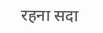रहना सदा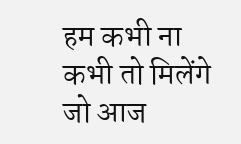हम कभी ना कभी तो मिलेंगे
जो आज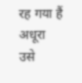रह गया हैं अधूरा
उसे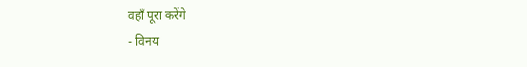वहाँ पूरा करेंगे
- विनय